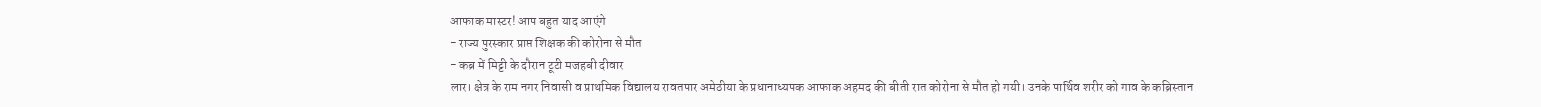आफाक मास्टर! आप बहुत याद आएंगे
- राज्य पुरस्कार प्राप्त शिक्षक की कोरोना से मौत
- कब्र में मिट्टी के दौरान टूटी मजहबी दीवार
लार। क्षेत्र के राम नगर निवासी व प्राथमिक विद्यालय रावतपार अमेठीया के प्रधानाध्यपक आफाक अहमद की बीती रात कोरोना से मौत हो गयी। उनके पार्थिव शरीर को गाव के कब्रिस्तान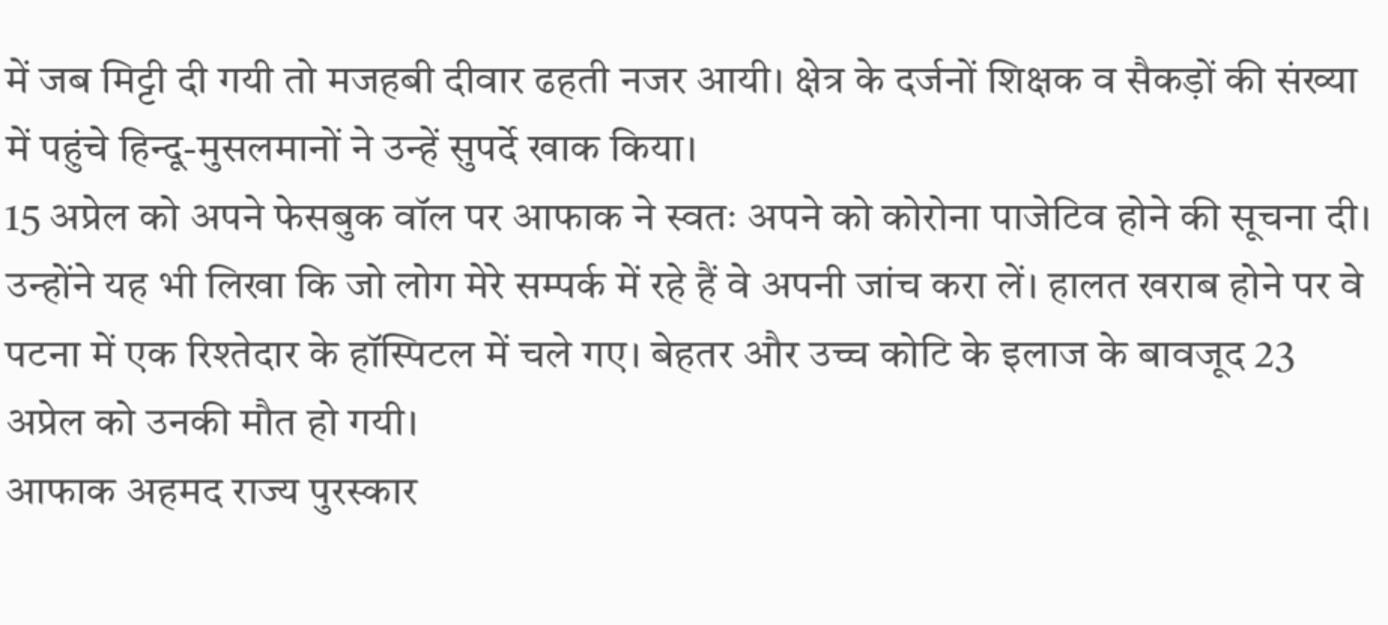में जब मिट्टी दी गयी तो मजहबी दीवार ढहती नजर आयी। क्षेत्र के दर्जनों शिक्षक व सैकड़ों की संख्या में पहुंचे हिन्दू-मुसलमानों ने उन्हें सुपर्दे खाक किया।
15 अप्रेल को अपने फेसबुक वॉल पर आफाक ने स्वतः अपने को कोरोना पाजेटिव होने की सूचना दी। उन्होंने यह भी लिखा कि जो लोग मेरे सम्पर्क में रहे हैं वे अपनी जांच करा लें। हालत खराब होने पर वे पटना में एक रिश्तेदार के हॉस्पिटल में चले गए। बेहतर और उच्च कोटि के इलाज के बावजूद 23 अप्रेल को उनकी मौत हो गयी।
आफाक अहमद राज्य पुरस्कार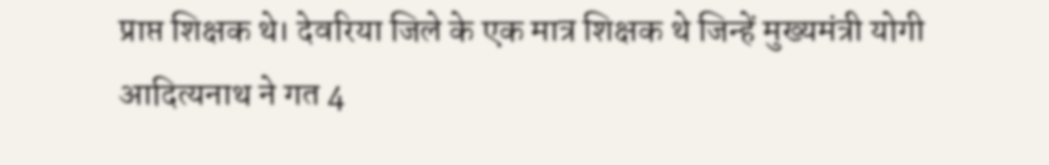प्राप्त शिक्षक थे। देवरिया जिले के एक मात्र शिक्षक थे जिन्हें मुख्यमंत्री योगी आदित्यनाथ ने गत 4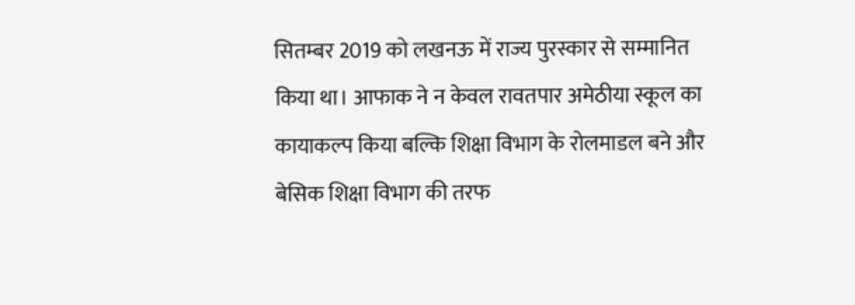सितम्बर 2019 को लखनऊ में राज्य पुरस्कार से सम्मानित किया था। आफाक ने न केवल रावतपार अमेठीया स्कूल का कायाकल्प किया बल्कि शिक्षा विभाग के रोलमाडल बने और बेसिक शिक्षा विभाग की तरफ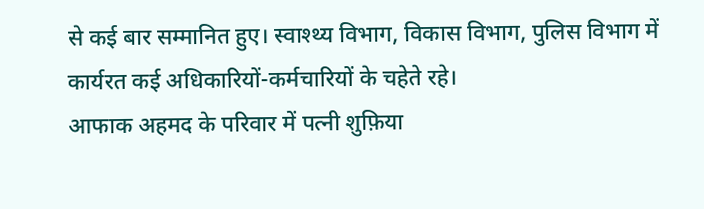से कई बार सम्मानित हुए। स्वाश्थ्य विभाग, विकास विभाग, पुलिस विभाग में कार्यरत कई अधिकारियों-कर्मचारियों के चहेते रहे।
आफाक अहमद के परिवार में पत्नी शुफ़िया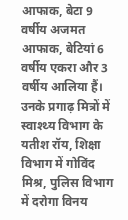आफाक, बेटा 9 वर्षीय अजमत आफाक, बेटियां 6 वर्षीय एकरा और 3 वर्षीय आलिया हैं। उनके प्रगाढ़ मित्रों में स्वाश्थ्य विभाग के यतीश रॉय, शिक्षा विभाग में गोविंद मिश्र, पुलिस विभाग में दरोगा विनय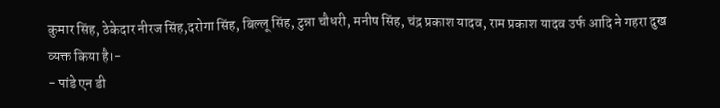कुमार सिंह, ठेकेदार नीरज सिंह,दरोगा सिंह, बिल्लू सिंह, टुन्ना चौधरी, मनीष सिंह, चंद्र प्रकाश यादव, राम प्रकाश यादव उर्फ आदि ने गहरा दुख व्यक्त किया है।-
- पांडे एन डी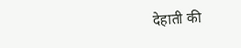देहाती की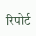रिपोर्ट